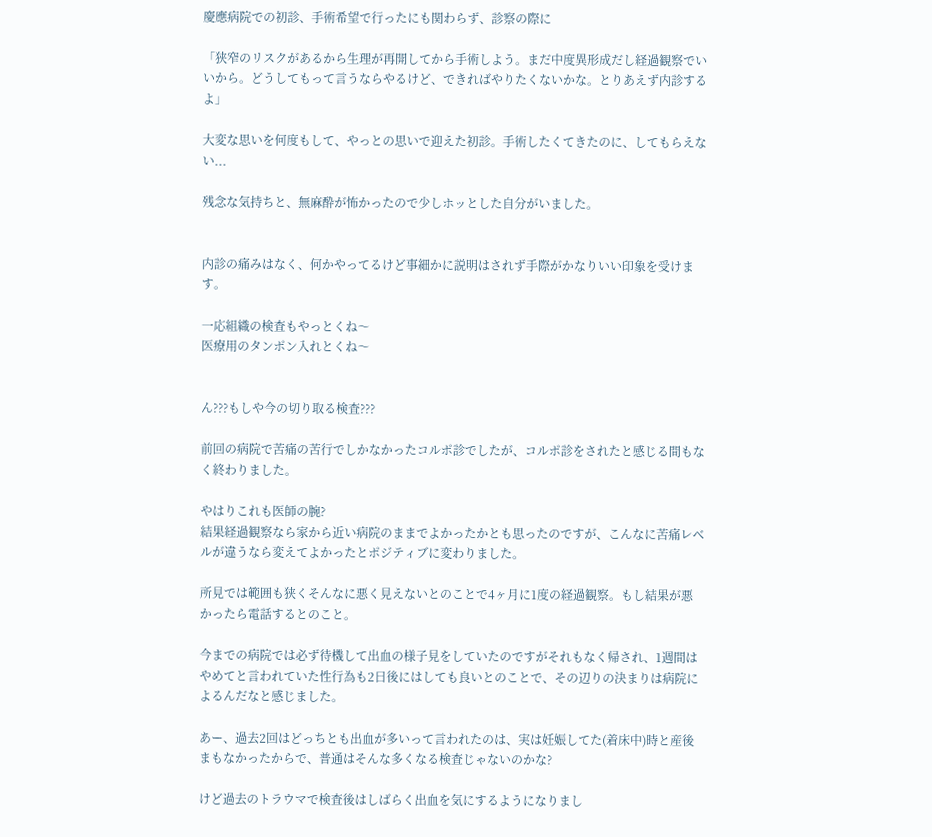慶應病院での初診、手術希望で行ったにも関わらず、診察の際に

「狭窄のリスクがあるから生理が再開してから手術しよう。まだ中度異形成だし経過観察でいいから。どうしてもって言うならやるけど、できればやりたくないかな。とりあえず内診するよ」

大変な思いを何度もして、やっとの思いで迎えた初診。手術したくてきたのに、してもらえない...

残念な気持ちと、無麻酔が怖かったので少しホッとした自分がいました。


内診の痛みはなく、何かやってるけど事細かに説明はされず手際がかなりいい印象を受けます。

一応組織の検査もやっとくね〜
医療用のタンポン入れとくね〜


ん???もしや今の切り取る検査???

前回の病院で苦痛の苦行でしかなかったコルポ診でしたが、コルポ診をされたと感じる間もなく終わりました。

やはりこれも医師の腕?
結果経過観察なら家から近い病院のままでよかったかとも思ったのですが、こんなに苦痛レベルが違うなら変えてよかったとポジティブに変わりました。

所見では範囲も狭くそんなに悪く見えないとのことで4ヶ月に1度の経過観察。もし結果が悪かったら電話するとのこと。

今までの病院では必ず待機して出血の様子見をしていたのですがそれもなく帰され、1週間はやめてと言われていた性行為も2日後にはしても良いとのことで、その辺りの決まりは病院によるんだなと感じました。

あー、過去2回はどっちとも出血が多いって言われたのは、実は妊娠してた(着床中)時と産後まもなかったからで、普通はそんな多くなる検査じゃないのかな?

けど過去のトラウマで検査後はしばらく出血を気にするようになりまし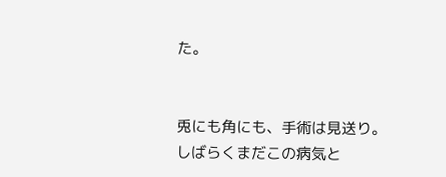た。


兎にも角にも、手術は見送り。
しばらくまだこの病気と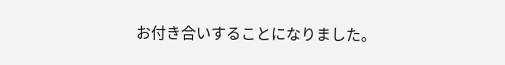お付き合いすることになりました。